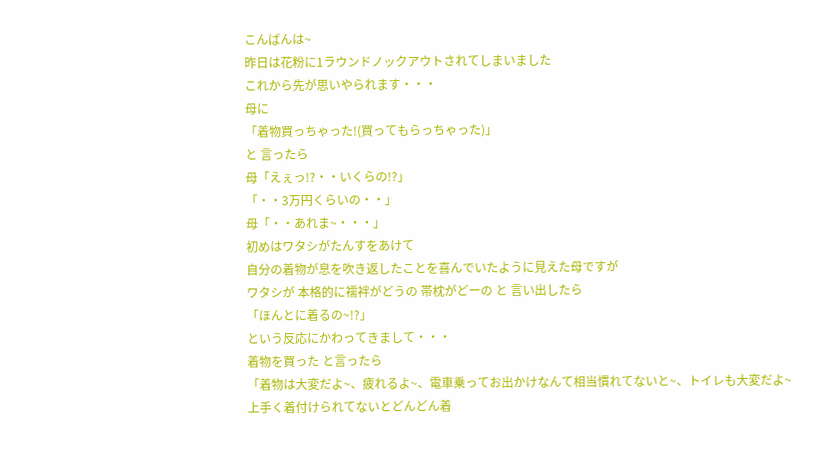こんばんは~
昨日は花粉に1ラウンドノックアウトされてしまいました
これから先が思いやられます・・・
母に
「着物買っちゃった!(買ってもらっちゃった)」
と 言ったら
母「えぇっ!?・・いくらの!?」
「・・3万円くらいの・・」
母「・・あれま~・・・」
初めはワタシがたんすをあけて
自分の着物が息を吹き返したことを喜んでいたように見えた母ですが
ワタシが 本格的に襦袢がどうの 帯枕がどーの と 言い出したら
「ほんとに着るの~!?」
という反応にかわってきまして・・・
着物を買った と言ったら
「着物は大変だよ~、疲れるよ~、電車乗ってお出かけなんて相当慣れてないと~、トイレも大変だよ~
上手く着付けられてないとどんどん着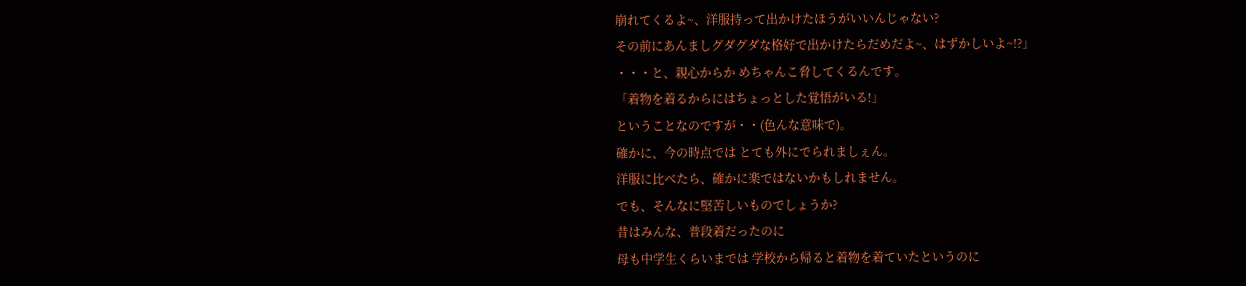崩れてくるよ~、洋服持って出かけたほうがいいんじゃない?
その前にあんましグダグダな格好で出かけたらだめだよ~、はずかしいよ~!?」
・・・と、親心からか めちゃんこ脅してくるんです。
「着物を着るからにはちょっとした覚悟がいる!」
ということなのですが・・(色んな意味で)。
確かに、今の時点では とても外にでられましぇん。
洋服に比べたら、確かに楽ではないかもしれません。
でも、そんなに堅苦しいものでしょうか?
昔はみんな、普段着だったのに
母も中学生くらいまでは 学校から帰ると着物を着ていたというのに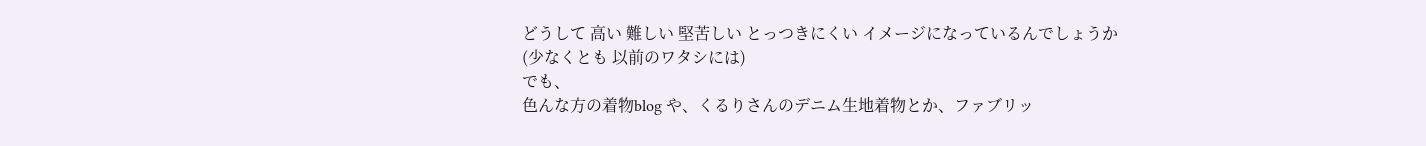どうして 高い 難しい 堅苦しい とっつきにくい イメージになっているんでしょうか
(少なくとも 以前のワタシには)
でも、
色んな方の着物blog や、くるりさんのデニム生地着物とか、ファブリッ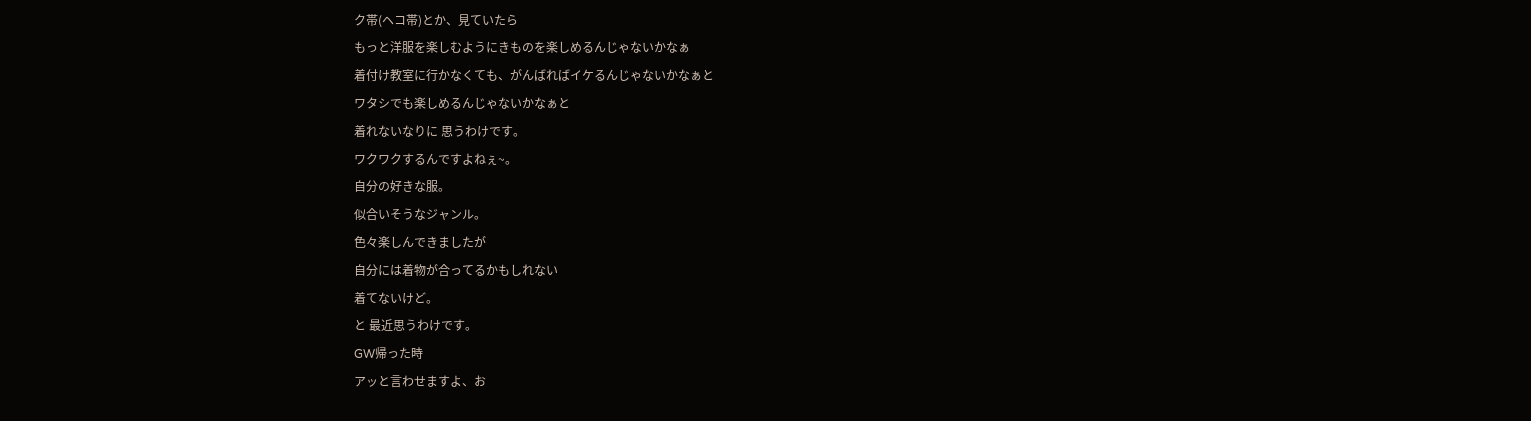ク帯(ヘコ帯)とか、見ていたら
もっと洋服を楽しむようにきものを楽しめるんじゃないかなぁ
着付け教室に行かなくても、がんばればイケるんじゃないかなぁと
ワタシでも楽しめるんじゃないかなぁと
着れないなりに 思うわけです。
ワクワクするんですよねぇ~。
自分の好きな服。
似合いそうなジャンル。
色々楽しんできましたが
自分には着物が合ってるかもしれない
着てないけど。
と 最近思うわけです。
GW帰った時
アッと言わせますよ、お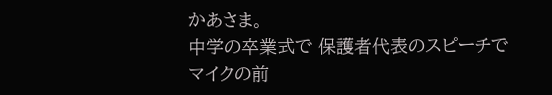かあさま。
中学の卒業式で 保護者代表のスピーチで マイクの前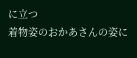に立つ
着物姿のおかあさんの姿に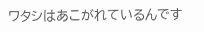ワタシはあこがれているんです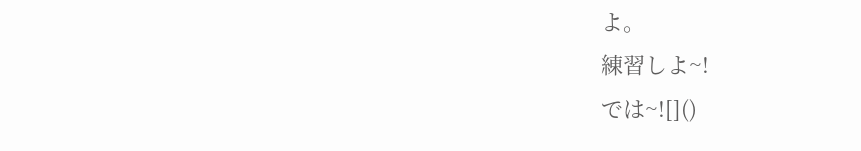よ。
練習しよ~!
では~![]()